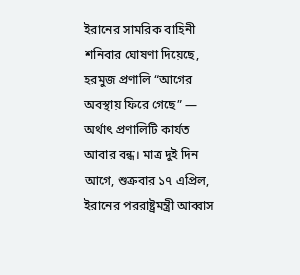ইরানের সামরিক বাহিনী শনিবার ঘোষণা দিয়েছে, হরমুজ প্রণালি “আগের অবস্থায় ফিরে গেছে” — অর্থাৎ প্রণালিটি কার্যত আবার বন্ধ। মাত্র দুই দিন আগে, শুক্রবার ১৭ এপ্রিল, ইরানের পররাষ্ট্রমন্ত্রী আব্বাস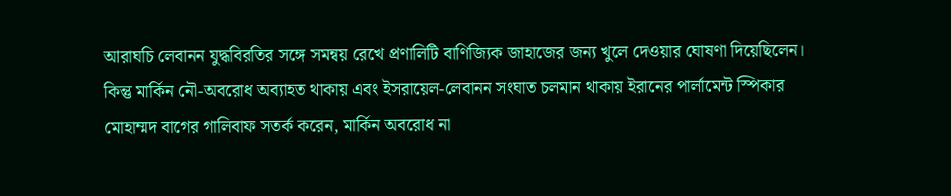আরাঘচি লেবানন যুদ্ধবিরতির সঙ্গে সমন্বয় রেখে প্রণালিটি বাণিজ্যিক জাহাজের জন্য খুলে দেওয়ার ঘোষণা দিয়েছিলেন। কিন্তু মার্কিন নৌ-অবরোধ অব্যাহত থাকায় এবং ইসরায়েল-লেবানন সংঘাত চলমান থাকায় ইরানের পার্লামেন্ট স্পিকার মোহাম্মদ বাগের গালিবাফ সতর্ক করেন, মার্কিন অবরোধ না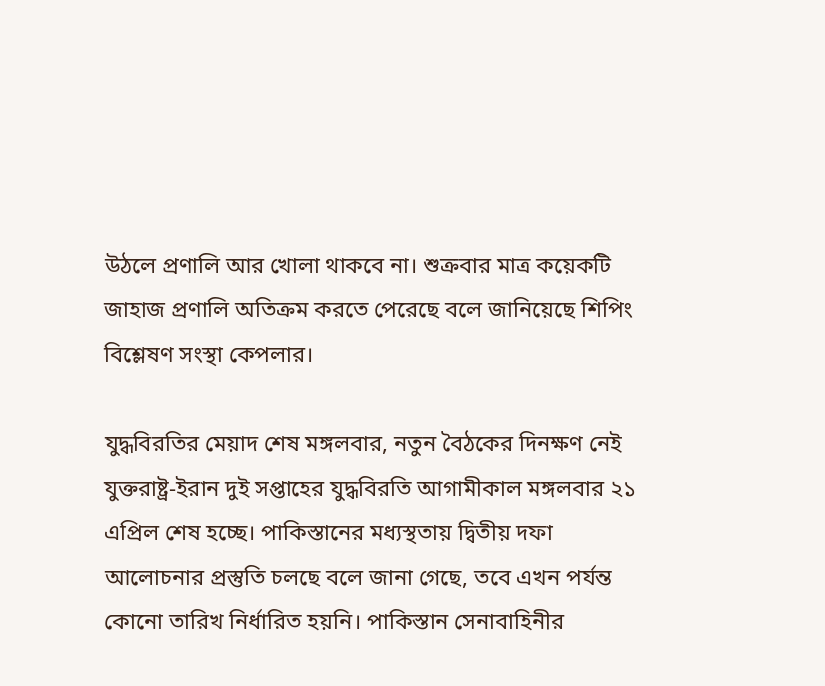উঠলে প্রণালি আর খোলা থাকবে না। শুক্রবার মাত্র কয়েকটি জাহাজ প্রণালি অতিক্রম করতে পেরেছে বলে জানিয়েছে শিপিং বিশ্লেষণ সংস্থা কেপলার।

যুদ্ধবিরতির মেয়াদ শেষ মঙ্গলবার, নতুন বৈঠকের দিনক্ষণ নেই
যুক্তরাষ্ট্র-ইরান দুই সপ্তাহের যুদ্ধবিরতি আগামীকাল মঙ্গলবার ২১ এপ্রিল শেষ হচ্ছে। পাকিস্তানের মধ্যস্থতায় দ্বিতীয় দফা আলোচনার প্রস্তুতি চলছে বলে জানা গেছে, তবে এখন পর্যন্ত কোনো তারিখ নির্ধারিত হয়নি। পাকিস্তান সেনাবাহিনীর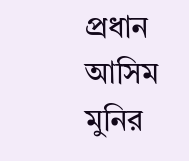প্রধান আসিম মুনির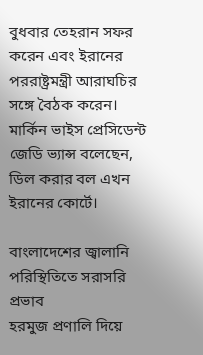বুধবার তেহরান সফর করেন এবং ইরানের পররাষ্ট্রমন্ত্রী আরাঘচির সঙ্গে বৈঠক করেন। মার্কিন ভাইস প্রেসিডেন্ট জেডি ভ্যান্স বলেছেন, ডিল করার বল এখন ইরানের কোর্টে।

বাংলাদেশের জ্বালানি পরিস্থিতিতে সরাসরি প্রভাব
হরমুজ প্রণালি দিয়ে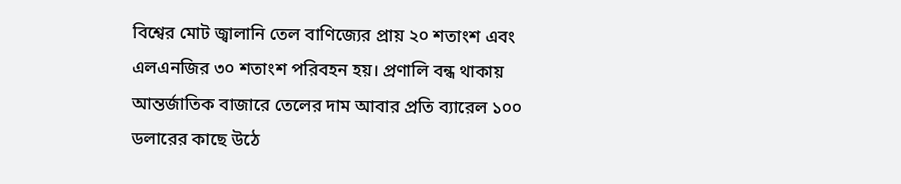বিশ্বের মোট জ্বালানি তেল বাণিজ্যের প্রায় ২০ শতাংশ এবং এলএনজির ৩০ শতাংশ পরিবহন হয়। প্রণালি বন্ধ থাকায় আন্তর্জাতিক বাজারে তেলের দাম আবার প্রতি ব্যারেল ১০০ ডলারের কাছে উঠে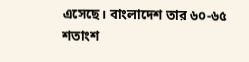এসেছে। বাংলাদেশ তার ৬০-৬৫ শতাংশ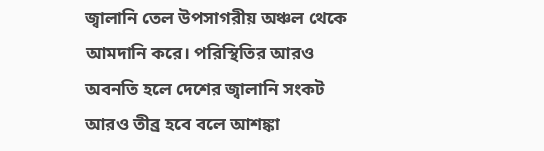জ্বালানি তেল উপসাগরীয় অঞ্চল থেকে আমদানি করে। পরিস্থিতির আরও অবনতি হলে দেশের জ্বালানি সংকট আরও তীব্র হবে বলে আশঙ্কা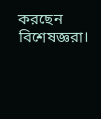করছেন বিশেষজ্ঞরা।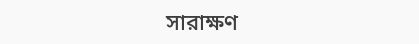সারাক্ষণ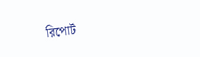রিপোর্ট